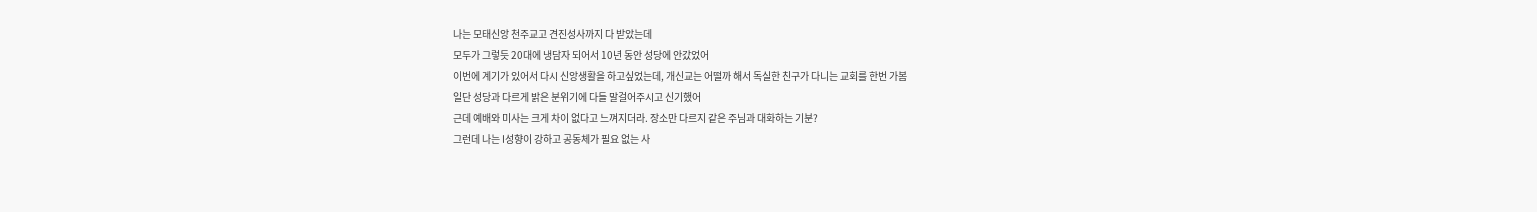나는 모태신앙 천주교고 견진성사까지 다 받았는데
모두가 그렇듯 20대에 냉담자 되어서 10년 동안 성당에 안갔었어
이번에 계기가 있어서 다시 신앙생활을 하고싶었는데, 개신교는 어떨까 해서 독실한 친구가 다니는 교회를 한번 가봄
일단 성당과 다르게 밝은 분위기에 다들 말걸어주시고 신기했어
근데 예배와 미사는 크게 차이 없다고 느껴지더라. 장소만 다르지 같은 주님과 대화하는 기분?
그런데 나는 I성향이 강하고 공동체가 필요 없는 사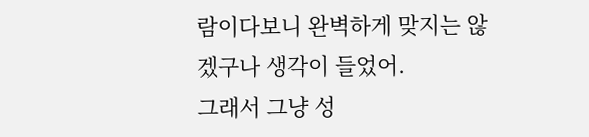람이다보니 완벽하게 맞지는 않겠구나 생각이 들었어.
그래서 그냥 성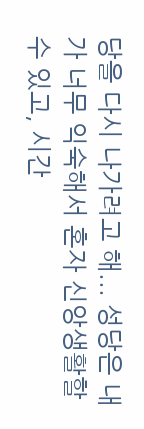당을 다시 나가려고 해... 성당은 내가 너무 익숙해서 혼자 신앙생활할 수 있고, 시간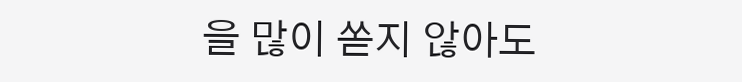을 많이 쏟지 않아도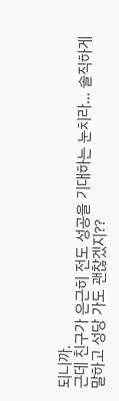되니까.
근데 친구가 은근히 전도 성공을 기대하는 눈치라... 솔직하게 말하고 성당 가도 괜찮겠지??